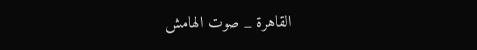القاهرة _ صوت الهامش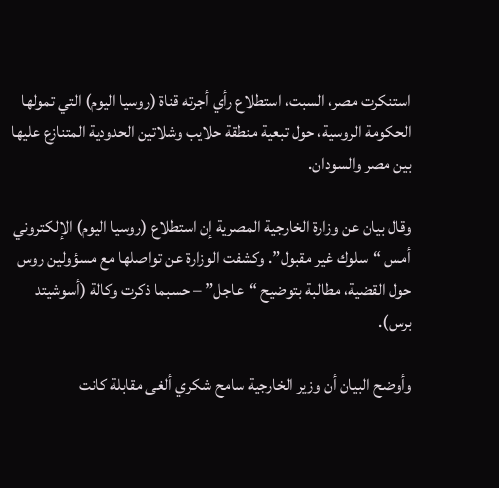استنكرت مصر، السبت، استطلاع رأي أجرته قناة (روسيا اليوم) التي تمولها الحكومة الروسية، حول تبعية منطقة حلايب وشلاتين الحدودية المتنازع عليها بين مصر والسودان.

وقال بيان عن وزارة الخارجية المصرية إن استطلاع (روسيا اليوم) الإلكتروني أمس “سلوك غير مقبول”. وكشفت الوزارة عن تواصلها مع مسؤولين روس حول القضية، مطالبة بتوضيح “عاجل” – حسبما ذكرت وكالة (أسوشيتد برس).

وأوضح البيان أن وزير الخارجية سامح شكري ألغى مقابلة كانت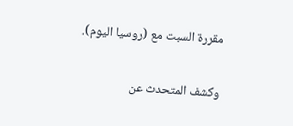مقررة السبت مع (روسيا اليوم).

وكشف المتحدث عن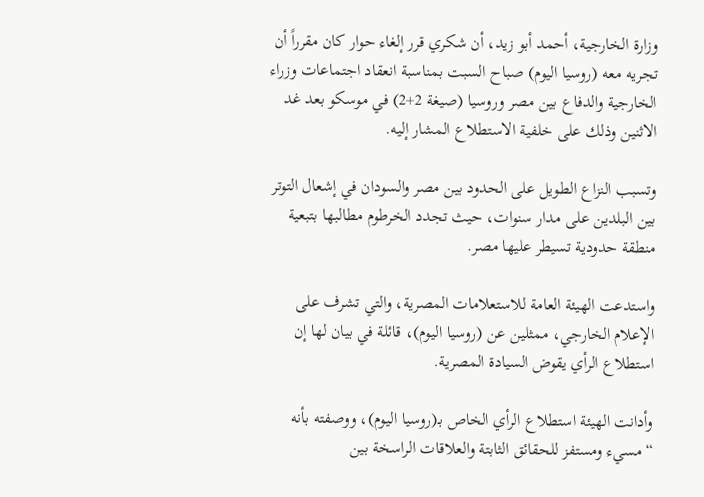وزارة الخارجية، أحمد أبو زيد، أن شكري قرر إلغاء حوار كان مقرراً أن تجريه معه (روسيا اليوم) صباح السبت بمناسبة انعقاد اجتماعات وزراء الخارجية والدفاع بين مصر وروسيا (صيغة 2+2) في موسكو بعد غد الاثنين وذلك على خلفية الاستطلاع المشار إليه.

وتسبب النزاع الطويل على الحدود بين مصر والسودان في إشعال التوتر بين البلدين على مدار سنوات، حيث تجدد الخرطوم مطالبها بتبعية منطقة حدودية تسيطر عليها مصر.

واستدعت الهيئة العامة للاستعلامات المصرية، والتي تشرف على الإعلام الخارجي، ممثلين عن (روسيا اليوم)، قائلة في بيان لها إن استطلاع الرأي يقوض السيادة المصرية.

وأدانت الهيئة استطلاع الرأي الخاص بـ(روسيا اليوم)، ووصفته بأنه “مسيء ومستفز للحقائق الثابتة والعلاقات الراسخة بين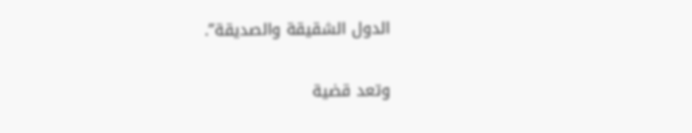الدول الشقيقة والصديقة”.

وتعد قضية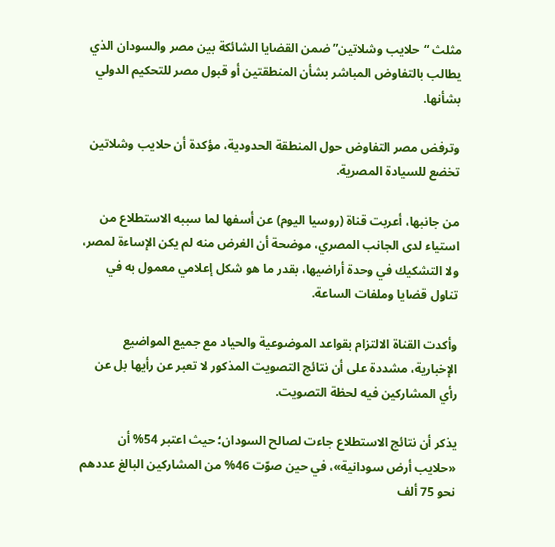مثلث “حلايب وشلاتين” ضمن القضايا الشائكة بين مصر والسودان الذي يطالب بالتفاوض المباشر بشأن المنطقتين أو قبول مصر للتحكيم الدولي بشأنها.

وترفض مصر التفاوض حول المنطقة الحدودية، مؤكدة أن حلايب وشلاتين تخضع للسيادة المصرية.

من جانبها، أعربت قناة (روسيا اليوم) عن أسفها لما سببه الاستطلاع من استياء لدى الجانب المصري، موضحة أن الغرض منه لم يكن الإساءة لمصر، ولا التشكيك في وحدة أراضيها، بقدر ما هو شكل إعلامي معمول به في تناول قضايا وملفات الساعة.

وأكدت القناة الالتزام بقواعد الموضوعية والحياد مع جميع المواضيع الإخبارية، مشددة على أن نتائج التصويت المذكور لا تعبر عن رأيها بل عن رأي المشاركين فيه لحظة التصويت.

يذكر أن نتائج الاستطلاع جاءت لصالح السودان؛ حيث اعتبر 54% أن «حلايب أرض سودانية»، في حين صوّت 46% من المشاركين البالغ عددهم نحو 75 ألف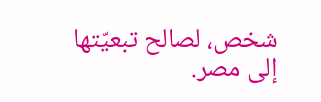شخص، لصالح تبعيّتها إلى مصر.